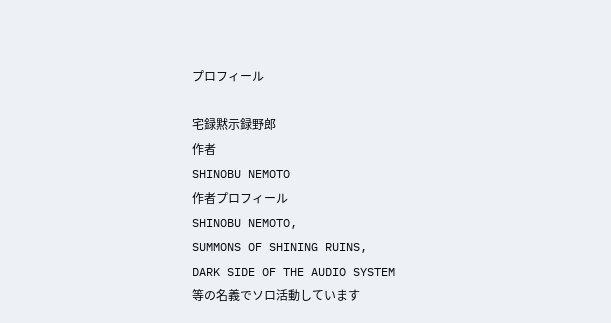プロフィール

宅録黙示録野郎
作者
SHINOBU NEMOTO
作者プロフィール
SHINOBU NEMOTO,
SUMMONS OF SHINING RUINS,
DARK SIDE OF THE AUDIO SYSTEM
等の名義でソロ活動しています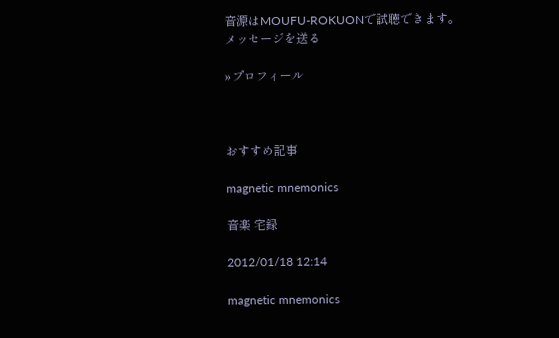音源はMOUFU-ROKUONで試聴できます。
メッセージを送る

»プロフィール



おすすめ記事

magnetic mnemonics

音楽 宅録

2012/01/18 12:14

magnetic mnemonics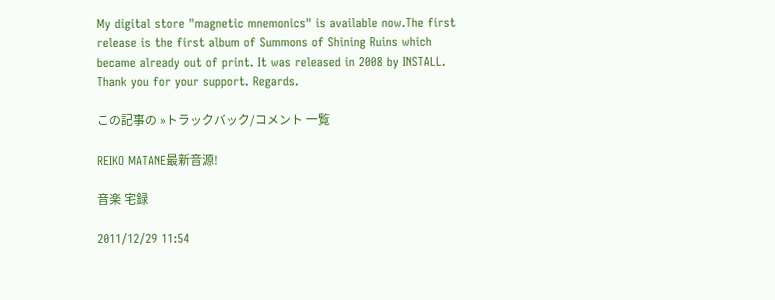My digital store "magnetic mnemonics" is available now.The first release is the first album of Summons of Shining Ruins which became already out of print. It was released in 2008 by INSTALL.
Thank you for your support. Regards.

この記事の »トラックバック/コメント 一覧

REIKO MATANE最新音源!

音楽 宅録

2011/12/29 11:54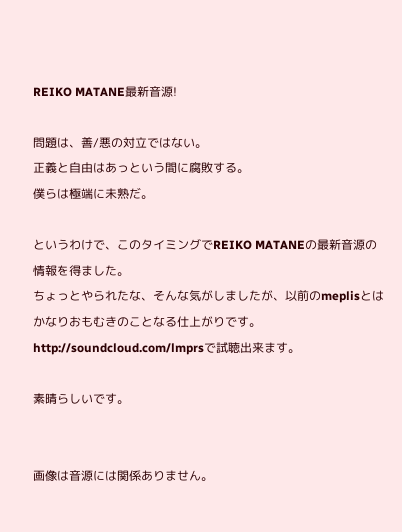REIKO MATANE最新音源!

問題は、善/悪の対立ではない。
正義と自由はあっという間に腐敗する。
僕らは極端に未熟だ。

というわけで、このタイミングでREIKO MATANEの最新音源の
情報を得ました。
ちょっとやられたな、そんな気がしましたが、以前のmeplisとは
かなりおもむきのことなる仕上がりです。
http://soundcloud.com/lmprsで試聴出来ます。

素晴らしいです。


画像は音源には関係ありません。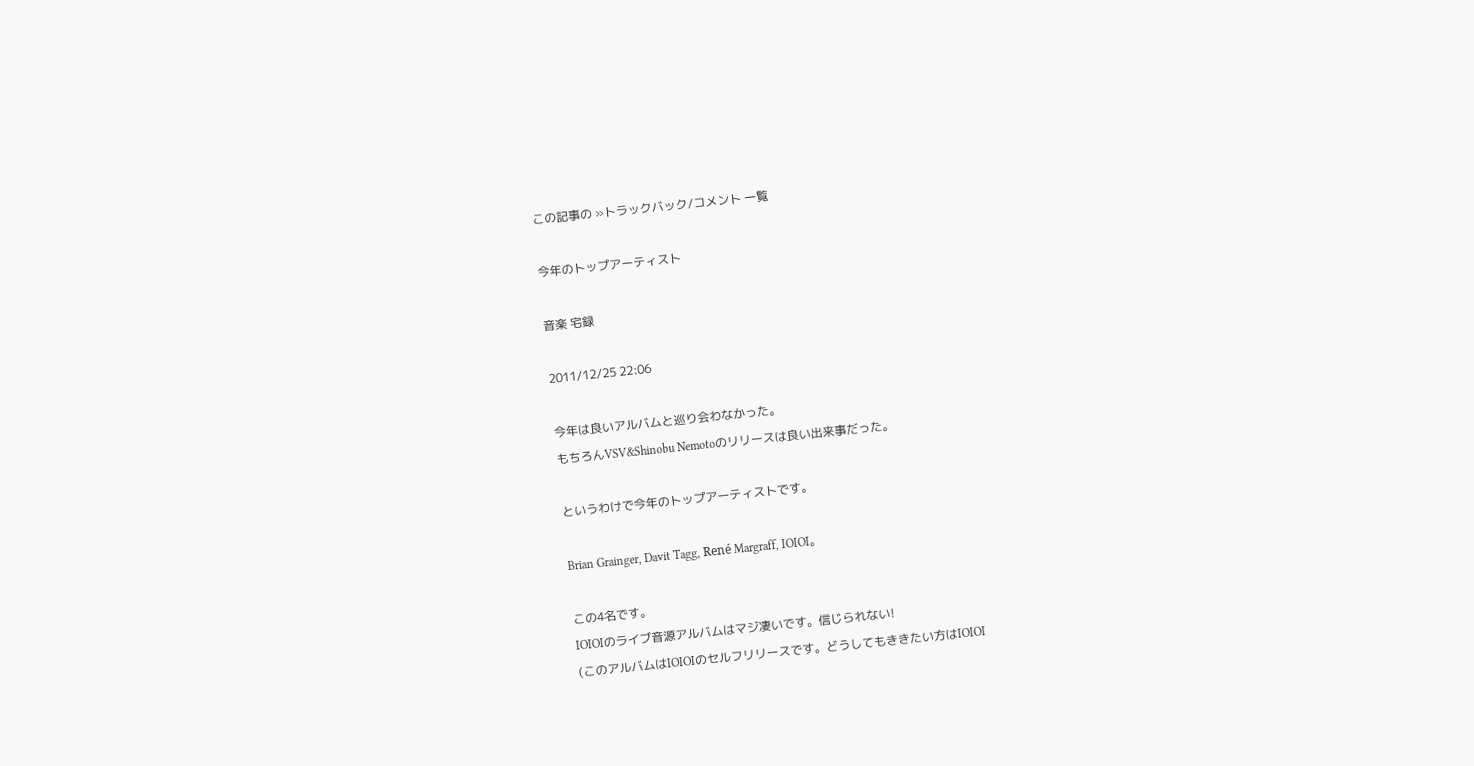この記事の »トラックバック/コメント 一覧

今年のトップアーティスト

音楽 宅録

2011/12/25 22:06

今年は良いアルバムと巡り会わなかった。
もちろんVSV&Shinobu Nemotoのリリースは良い出来事だった。

というわけで今年のトップアーティストです。

Brian Grainger, Davit Tagg, René Margraff, IOIOI。

この4名です。
IOIOIのライブ音源アルバムはマジ凄いです。信じられない!
(このアルバムはIOIOIのセルフリリースです。どうしてもききたい方はIOIOI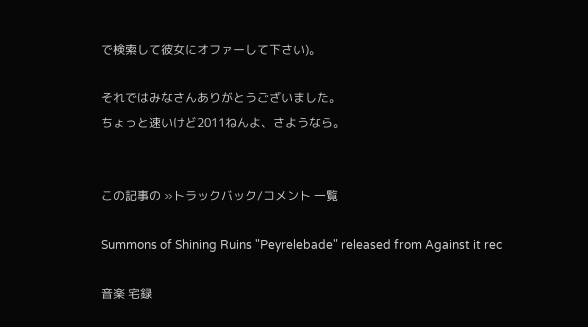で検索して彼女にオファーして下さい)。

それではみなさんありがとうございました。
ちょっと速いけど2011ねんよ、さようなら。


この記事の »トラックバック/コメント 一覧

Summons of Shining Ruins "Peyrelebade" released from Against it rec

音楽 宅録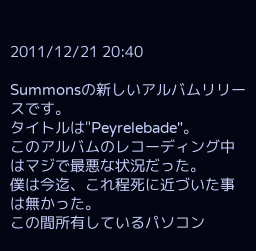2011/12/21 20:40

Summonsの新しいアルバムリリースです。
タイトルは"Peyrelebade"。
このアルバムのレコーディング中はマジで最悪な状況だった。
僕は今迄、これ程死に近づいた事は無かった。
この間所有しているパソコン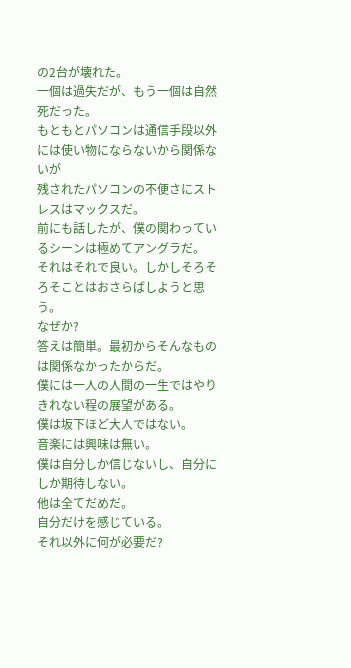の2台が壊れた。
一個は過失だが、もう一個は自然死だった。
もともとパソコンは通信手段以外には使い物にならないから関係ないが
残されたパソコンの不便さにストレスはマックスだ。
前にも話したが、僕の関わっているシーンは極めてアングラだ。
それはそれで良い。しかしそろそろそことはおさらばしようと思う。
なぜか?
答えは簡単。最初からそんなものは関係なかったからだ。
僕には一人の人間の一生ではやりきれない程の展望がある。
僕は坂下ほど大人ではない。
音楽には興味は無い。
僕は自分しか信じないし、自分にしか期待しない。
他は全てだめだ。
自分だけを感じている。
それ以外に何が必要だ?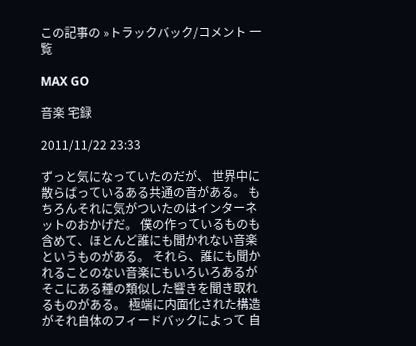この記事の »トラックバック/コメント 一覧

MAX GO

音楽 宅録

2011/11/22 23:33

ずっと気になっていたのだが、 世界中に散らばっているある共通の音がある。 もちろんそれに気がついたのはインターネットのおかげだ。 僕の作っているものも含めて、ほとんど誰にも聞かれない音楽というものがある。 それら、誰にも聞かれることのない音楽にもいろいろあるが そこにある種の類似した響きを聞き取れるものがある。 極端に内面化された構造がそれ自体のフィードバックによって 自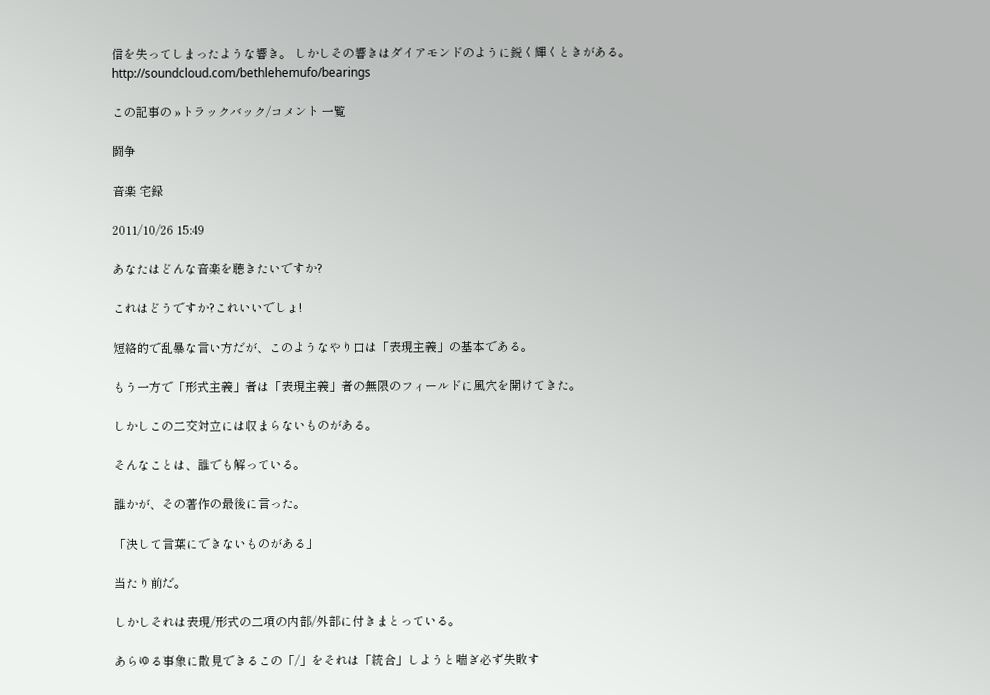信を失ってしまったような響き。 しかしその響きはダイアモンドのように鋭く輝くときがある。 http://soundcloud.com/bethlehemufo/bearings

この記事の »トラックバック/コメント 一覧

闘争

音楽 宅録

2011/10/26 15:49

あなたはどんな音楽を聴きたいですか?

これはどうですか?これいいでしょ!

短絡的で乱暴な言い方だが、このようなやり口は「表現主義」の基本である。

もう一方で「形式主義」者は「表現主義」者の無限のフィールドに風穴を開けてきた。

しかしこの二交対立には収まらないものがある。

そんなことは、誰でも解っている。

誰かが、その著作の最後に言った。

「決して言葉にできないものがある」

当たり前だ。

しかしそれは表現/形式の二項の内部/外部に付きまとっている。

あらゆる事象に散見できるこの「/」をそれは「統合」しようと喘ぎ必ず失敗す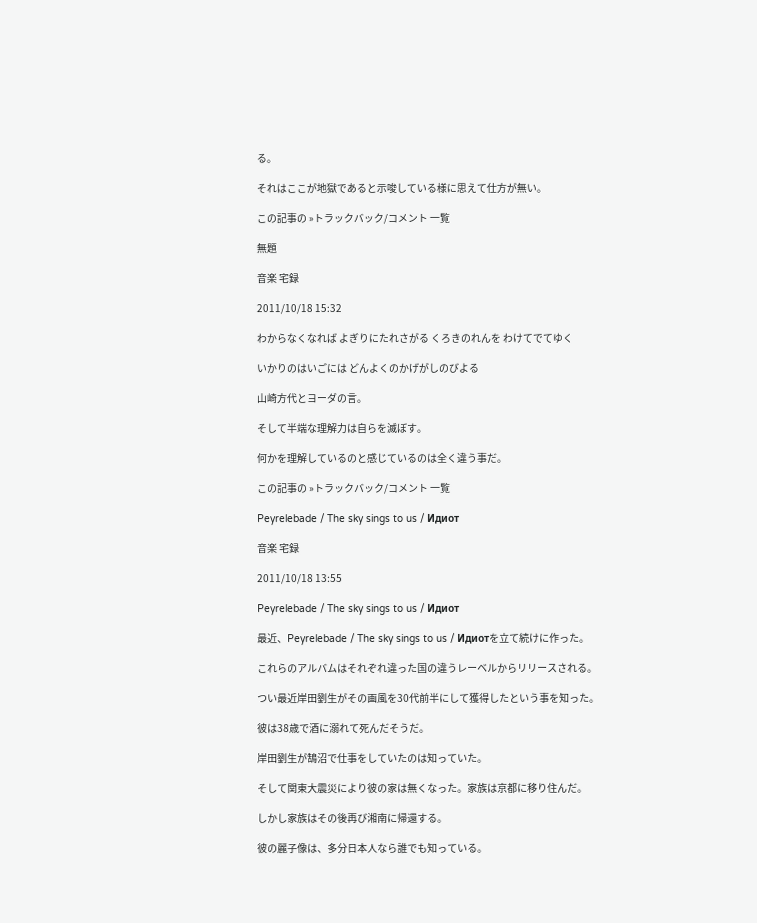る。

それはここが地獄であると示唆している様に思えて仕方が無い。

この記事の »トラックバック/コメント 一覧

無題

音楽 宅録

2011/10/18 15:32

わからなくなれば よぎりにたれさがる くろきのれんを わけてでてゆく

いかりのはいごには どんよくのかげがしのびよる

山崎方代とヨーダの言。

そして半端な理解力は自らを滅ぼす。

何かを理解しているのと感じているのは全く違う事だ。

この記事の »トラックバック/コメント 一覧

Peyrelebade / The sky sings to us / Идиот

音楽 宅録

2011/10/18 13:55

Peyrelebade / The sky sings to us / Идиот

最近、Peyrelebade / The sky sings to us / Идиотを立て続けに作った。

これらのアルバムはそれぞれ違った国の違うレーベルからリリースされる。

つい最近岸田劉生がその画風を30代前半にして獲得したという事を知った。

彼は38歳で酒に溺れて死んだそうだ。

岸田劉生が鵠沼で仕事をしていたのは知っていた。

そして関東大震災により彼の家は無くなった。家族は京都に移り住んだ。

しかし家族はその後再び湘南に帰還する。

彼の麗子像は、多分日本人なら誰でも知っている。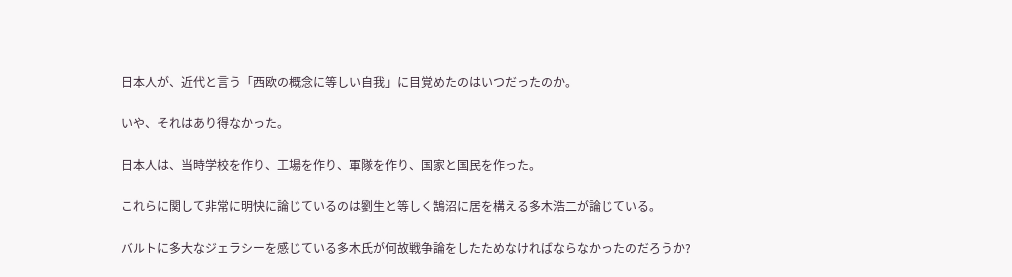日本人が、近代と言う「西欧の概念に等しい自我」に目覚めたのはいつだったのか。

いや、それはあり得なかった。

日本人は、当時学校を作り、工場を作り、軍隊を作り、国家と国民を作った。

これらに関して非常に明快に論じているのは劉生と等しく鵠沼に居を構える多木浩二が論じている。

バルトに多大なジェラシーを感じている多木氏が何故戦争論をしたためなければならなかったのだろうか?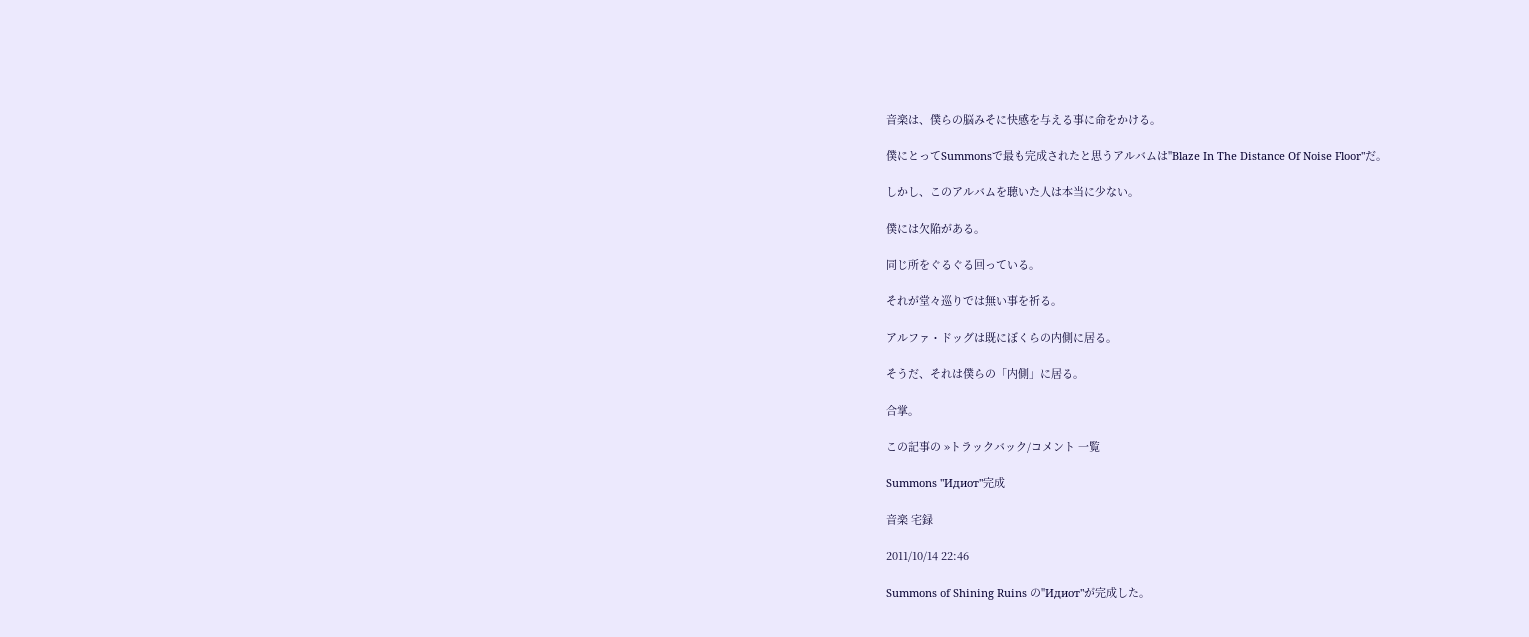音楽は、僕らの脳みそに快感を与える事に命をかける。

僕にとってSummonsで最も完成されたと思うアルバムは"Blaze In The Distance Of Noise Floor"だ。

しかし、このアルバムを聴いた人は本当に少ない。

僕には欠陥がある。

同じ所をぐるぐる回っている。

それが堂々巡りでは無い事を祈る。

アルファ・ドッグは既にぼくらの内側に居る。

そうだ、それは僕らの「内側」に居る。

合掌。

この記事の »トラックバック/コメント 一覧

Summons "Идиот"完成

音楽 宅録

2011/10/14 22:46

Summons of Shining Ruins の"Идиот"が完成した。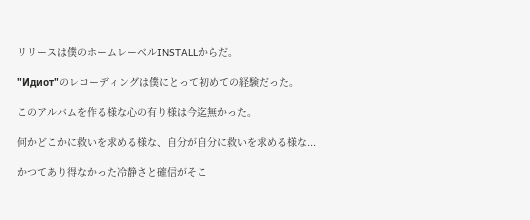リリースは僕のホームレーベルINSTALLからだ。

"Идиот"のレコーディングは僕にとって初めての経験だった。

このアルバムを作る様な心の有り様は今迄無かった。

何かどこかに救いを求める様な、自分が自分に救いを求める様な...

かつてあり得なかった冷静さと確信がそこ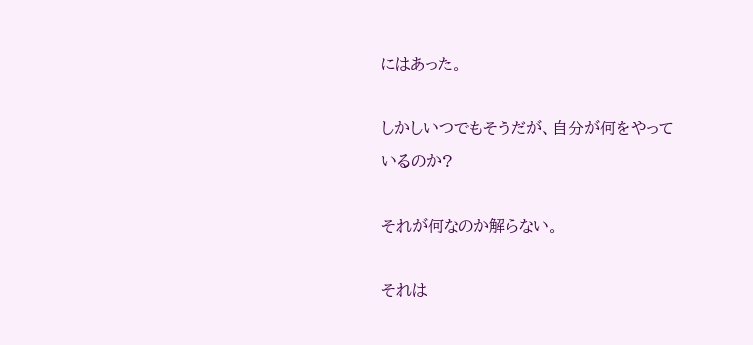にはあった。

しかしいつでもそうだが、自分が何をやっているのか?

それが何なのか解らない。

それは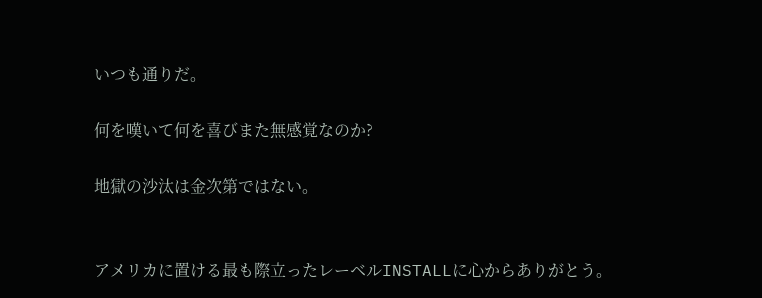いつも通りだ。

何を嘆いて何を喜びまた無感覚なのか?

地獄の沙汰は金次第ではない。


アメリカに置ける最も際立ったレーベルINSTALLに心からありがとう。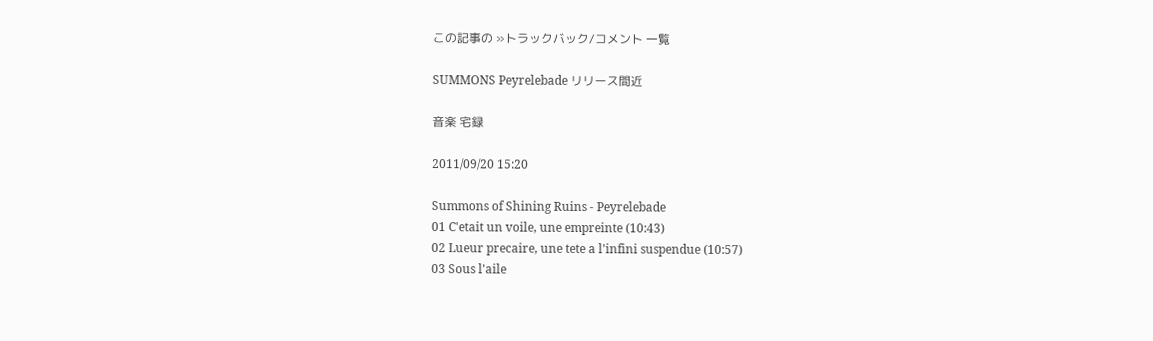この記事の »トラックバック/コメント 一覧

SUMMONS Peyrelebade リリース間近

音楽 宅録

2011/09/20 15:20

Summons of Shining Ruins - Peyrelebade
01 C'etait un voile, une empreinte (10:43)
02 Lueur precaire, une tete a l'infini suspendue (10:57)
03 Sous l'aile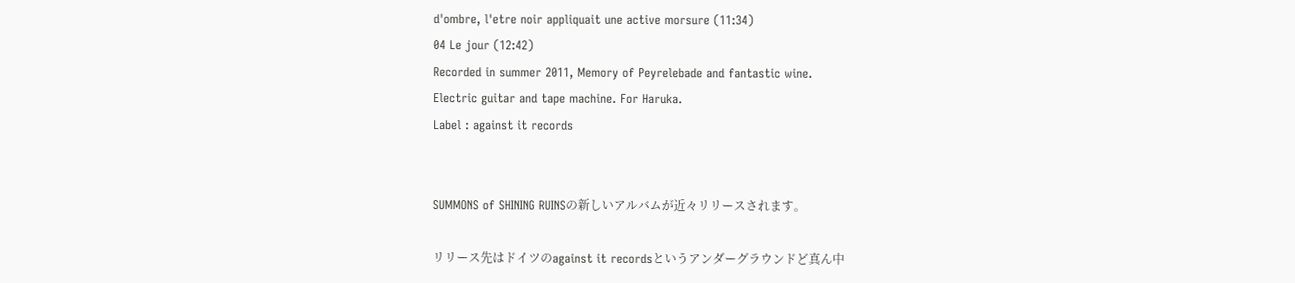d'ombre, l'etre noir appliquait une active morsure (11:34)
04 Le jour (12:42)
Recorded in summer 2011, Memory of Peyrelebade and fantastic wine.
Electric guitar and tape machine. For Haruka.
Label : against it records


SUMMONS of SHINING RUINSの新しいアルバムが近々リリースされます。

リリース先はドイツのagainst it recordsというアンダーグラウンドど真ん中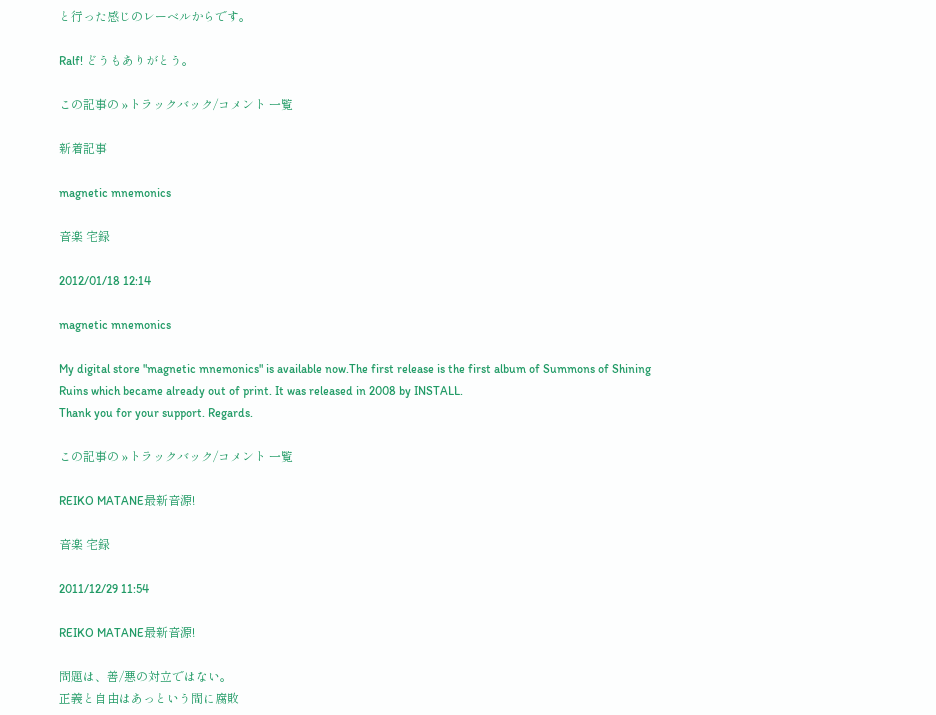と行った感じのレーベルからです。

Ralf! どうもありがとう。

この記事の »トラックバック/コメント 一覧

新着記事

magnetic mnemonics

音楽 宅録

2012/01/18 12:14

magnetic mnemonics

My digital store "magnetic mnemonics" is available now.The first release is the first album of Summons of Shining Ruins which became already out of print. It was released in 2008 by INSTALL.
Thank you for your support. Regards.

この記事の »トラックバック/コメント 一覧

REIKO MATANE最新音源!

音楽 宅録

2011/12/29 11:54

REIKO MATANE最新音源!

問題は、善/悪の対立ではない。
正義と自由はあっという間に腐敗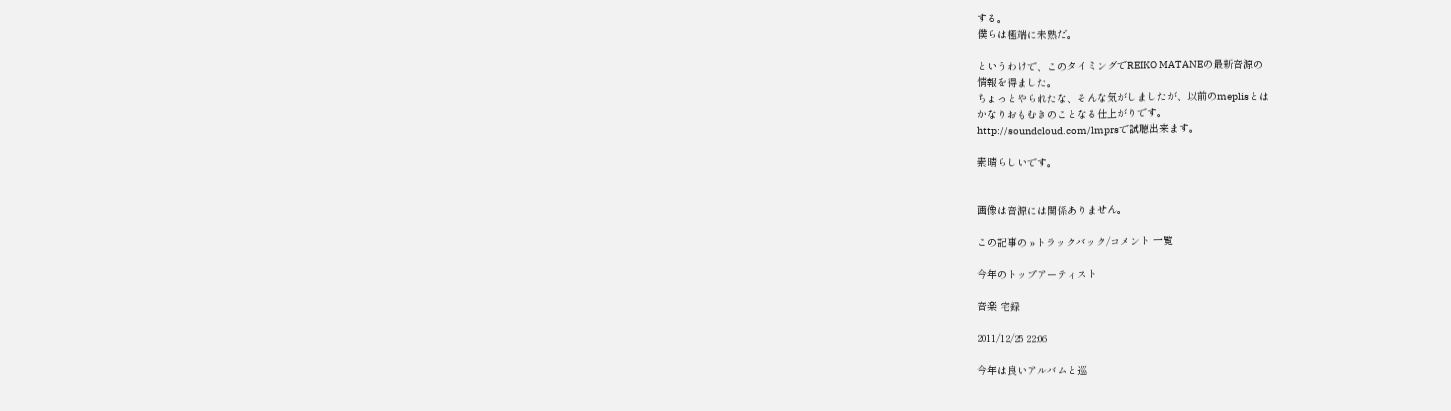する。
僕らは極端に未熟だ。

というわけで、このタイミングでREIKO MATANEの最新音源の
情報を得ました。
ちょっとやられたな、そんな気がしましたが、以前のmeplisとは
かなりおもむきのことなる仕上がりです。
http://soundcloud.com/lmprsで試聴出来ます。

素晴らしいです。


画像は音源には関係ありません。

この記事の »トラックバック/コメント 一覧

今年のトップアーティスト

音楽 宅録

2011/12/25 22:06

今年は良いアルバムと巡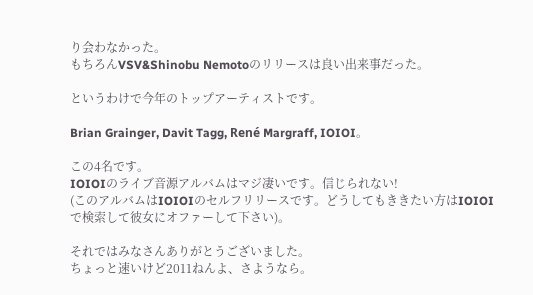り会わなかった。
もちろんVSV&Shinobu Nemotoのリリースは良い出来事だった。

というわけで今年のトップアーティストです。

Brian Grainger, Davit Tagg, René Margraff, IOIOI。

この4名です。
IOIOIのライブ音源アルバムはマジ凄いです。信じられない!
(このアルバムはIOIOIのセルフリリースです。どうしてもききたい方はIOIOI
で検索して彼女にオファーして下さい)。

それではみなさんありがとうございました。
ちょっと速いけど2011ねんよ、さようなら。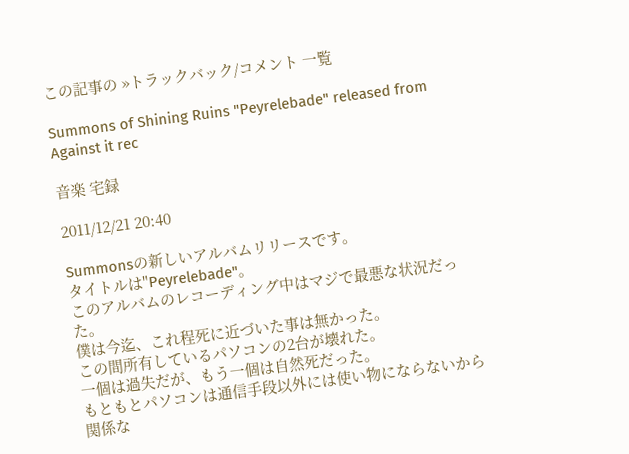この記事の »トラックバック/コメント 一覧

Summons of Shining Ruins "Peyrelebade" released from Against it rec

音楽 宅録

2011/12/21 20:40

Summonsの新しいアルバムリリースです。
タイトルは"Peyrelebade"。
このアルバムのレコーディング中はマジで最悪な状況だった。
僕は今迄、これ程死に近づいた事は無かった。
この間所有しているパソコンの2台が壊れた。
一個は過失だが、もう一個は自然死だった。
もともとパソコンは通信手段以外には使い物にならないから関係な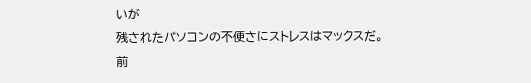いが
残されたパソコンの不便さにストレスはマックスだ。
前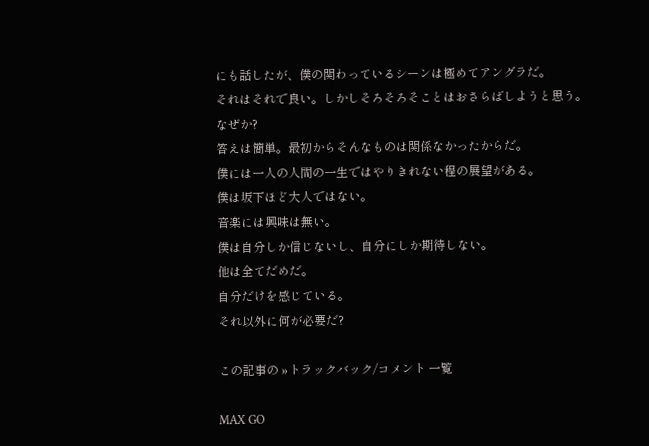にも話したが、僕の関わっているシーンは極めてアングラだ。
それはそれで良い。しかしそろそろそことはおさらばしようと思う。
なぜか?
答えは簡単。最初からそんなものは関係なかったからだ。
僕には一人の人間の一生ではやりきれない程の展望がある。
僕は坂下ほど大人ではない。
音楽には興味は無い。
僕は自分しか信じないし、自分にしか期待しない。
他は全てだめだ。
自分だけを感じている。
それ以外に何が必要だ?

この記事の »トラックバック/コメント 一覧

MAX GO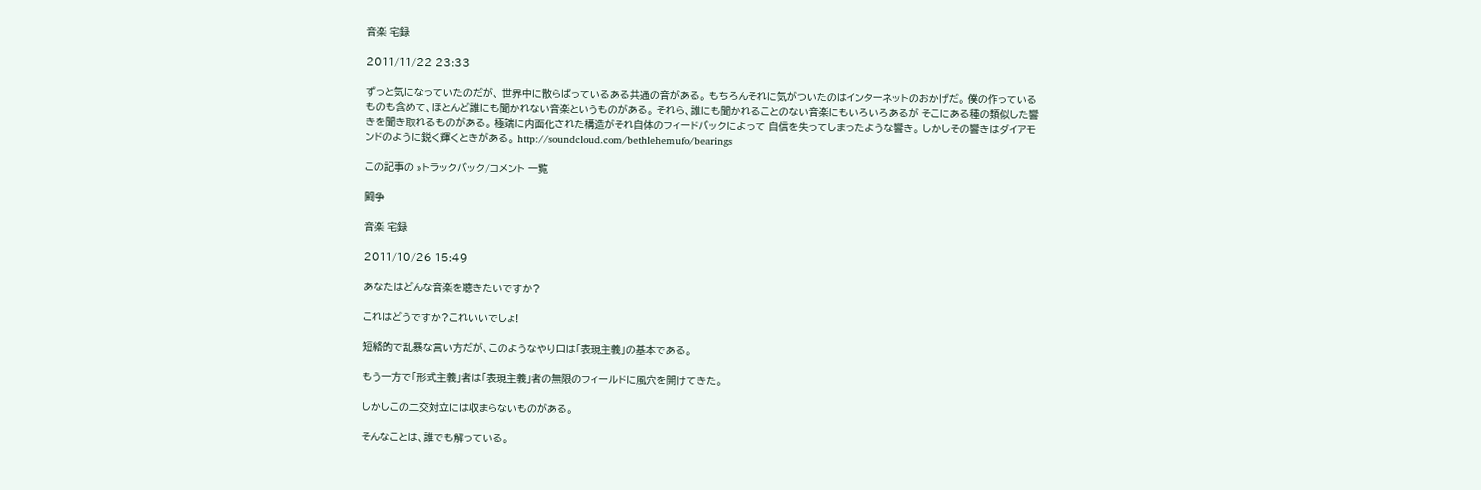音楽 宅録

2011/11/22 23:33

ずっと気になっていたのだが、 世界中に散らばっているある共通の音がある。 もちろんそれに気がついたのはインターネットのおかげだ。 僕の作っているものも含めて、ほとんど誰にも聞かれない音楽というものがある。 それら、誰にも聞かれることのない音楽にもいろいろあるが そこにある種の類似した響きを聞き取れるものがある。 極端に内面化された構造がそれ自体のフィードバックによって 自信を失ってしまったような響き。 しかしその響きはダイアモンドのように鋭く輝くときがある。 http://soundcloud.com/bethlehemufo/bearings

この記事の »トラックバック/コメント 一覧

闘争

音楽 宅録

2011/10/26 15:49

あなたはどんな音楽を聴きたいですか?

これはどうですか?これいいでしょ!

短絡的で乱暴な言い方だが、このようなやり口は「表現主義」の基本である。

もう一方で「形式主義」者は「表現主義」者の無限のフィールドに風穴を開けてきた。

しかしこの二交対立には収まらないものがある。

そんなことは、誰でも解っている。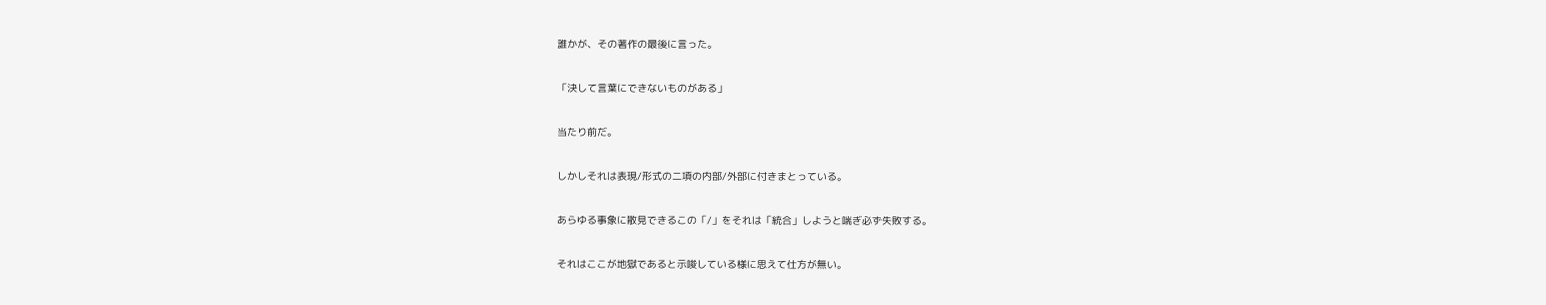誰かが、その著作の最後に言った。

「決して言葉にできないものがある」

当たり前だ。

しかしそれは表現/形式の二項の内部/外部に付きまとっている。

あらゆる事象に散見できるこの「/」をそれは「統合」しようと喘ぎ必ず失敗する。

それはここが地獄であると示唆している様に思えて仕方が無い。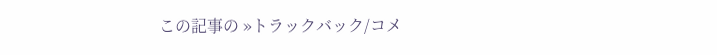この記事の »トラックバック/コメ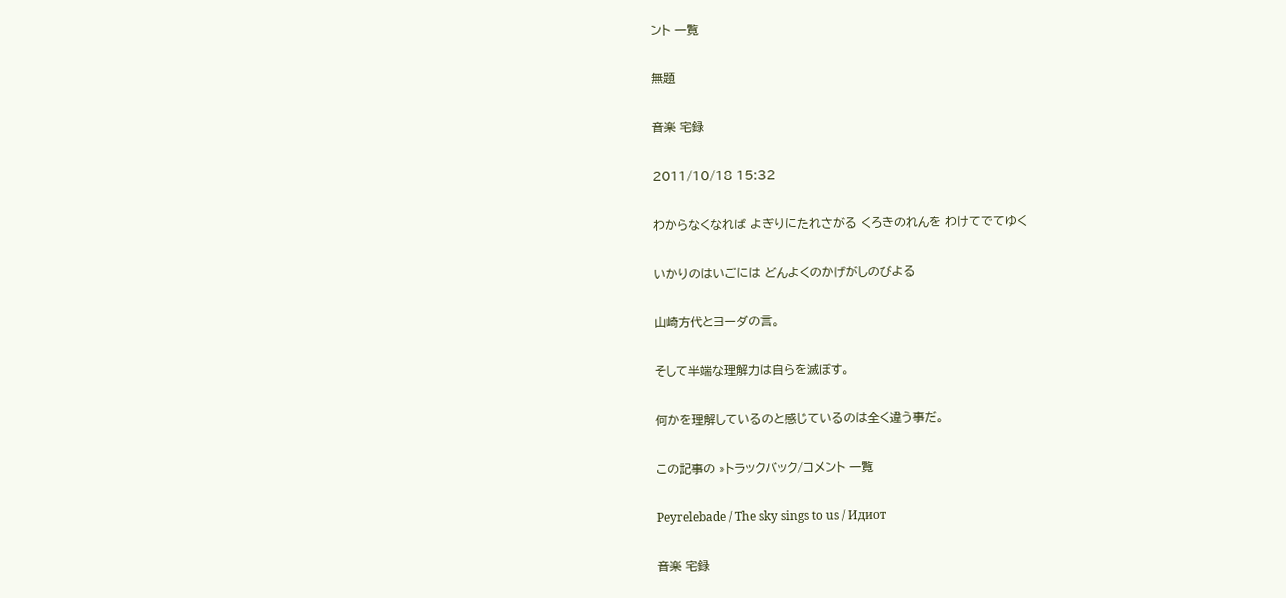ント 一覧

無題

音楽 宅録

2011/10/18 15:32

わからなくなれば よぎりにたれさがる くろきのれんを わけてでてゆく

いかりのはいごには どんよくのかげがしのびよる

山崎方代とヨーダの言。

そして半端な理解力は自らを滅ぼす。

何かを理解しているのと感じているのは全く違う事だ。

この記事の »トラックバック/コメント 一覧

Peyrelebade / The sky sings to us / Идиот

音楽 宅録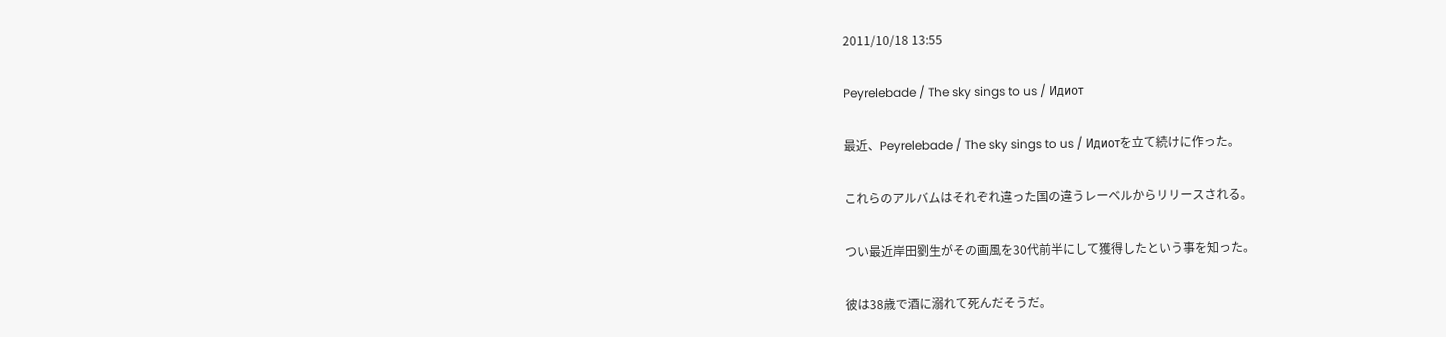2011/10/18 13:55

Peyrelebade / The sky sings to us / Идиот

最近、Peyrelebade / The sky sings to us / Идиотを立て続けに作った。

これらのアルバムはそれぞれ違った国の違うレーベルからリリースされる。

つい最近岸田劉生がその画風を30代前半にして獲得したという事を知った。

彼は38歳で酒に溺れて死んだそうだ。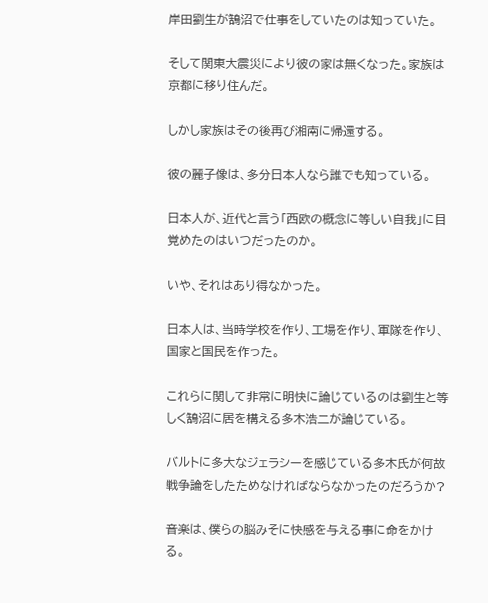岸田劉生が鵠沼で仕事をしていたのは知っていた。

そして関東大震災により彼の家は無くなった。家族は京都に移り住んだ。

しかし家族はその後再び湘南に帰還する。

彼の麗子像は、多分日本人なら誰でも知っている。

日本人が、近代と言う「西欧の概念に等しい自我」に目覚めたのはいつだったのか。

いや、それはあり得なかった。

日本人は、当時学校を作り、工場を作り、軍隊を作り、国家と国民を作った。

これらに関して非常に明快に論じているのは劉生と等しく鵠沼に居を構える多木浩二が論じている。

バルトに多大なジェラシーを感じている多木氏が何故戦争論をしたためなければならなかったのだろうか?

音楽は、僕らの脳みそに快感を与える事に命をかける。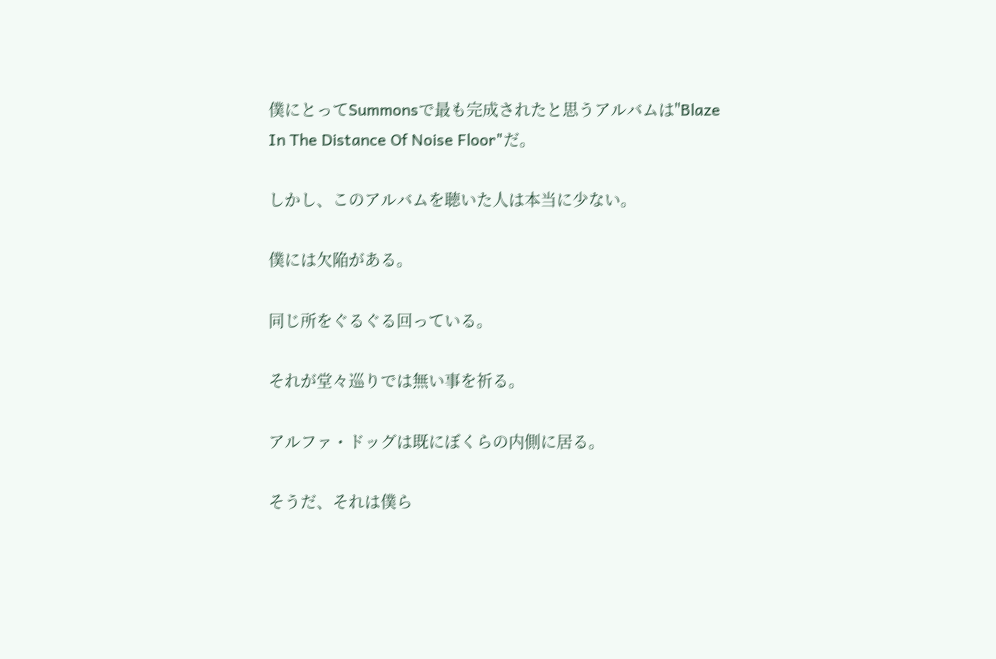僕にとってSummonsで最も完成されたと思うアルバムは"Blaze In The Distance Of Noise Floor"だ。

しかし、このアルバムを聴いた人は本当に少ない。

僕には欠陥がある。

同じ所をぐるぐる回っている。

それが堂々巡りでは無い事を祈る。

アルファ・ドッグは既にぼくらの内側に居る。

そうだ、それは僕ら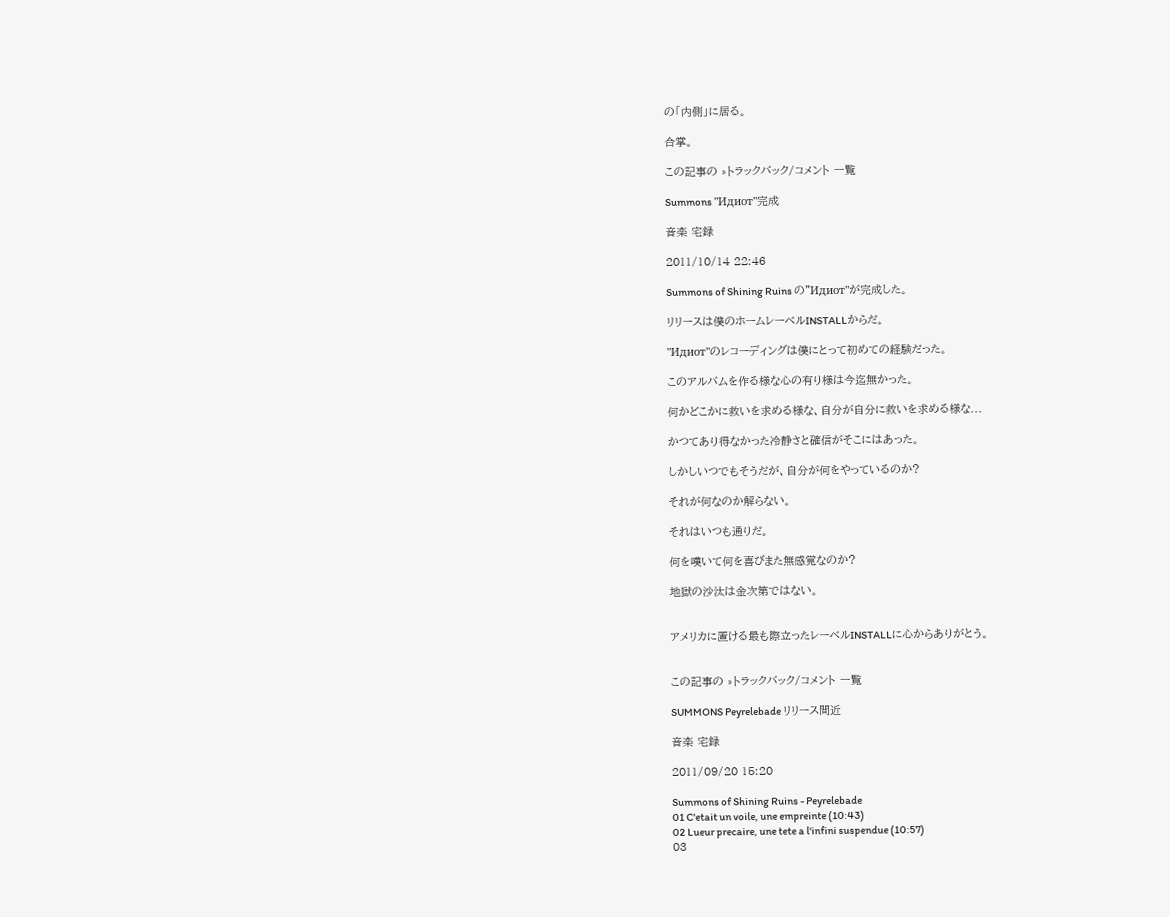の「内側」に居る。

合掌。

この記事の »トラックバック/コメント 一覧

Summons "Идиот"完成

音楽 宅録

2011/10/14 22:46

Summons of Shining Ruins の"Идиот"が完成した。

リリースは僕のホームレーベルINSTALLからだ。

"Идиот"のレコーディングは僕にとって初めての経験だった。

このアルバムを作る様な心の有り様は今迄無かった。

何かどこかに救いを求める様な、自分が自分に救いを求める様な...

かつてあり得なかった冷静さと確信がそこにはあった。

しかしいつでもそうだが、自分が何をやっているのか?

それが何なのか解らない。

それはいつも通りだ。

何を嘆いて何を喜びまた無感覚なのか?

地獄の沙汰は金次第ではない。


アメリカに置ける最も際立ったレーベルINSTALLに心からありがとう。


この記事の »トラックバック/コメント 一覧

SUMMONS Peyrelebade リリース間近

音楽 宅録

2011/09/20 15:20

Summons of Shining Ruins - Peyrelebade
01 C'etait un voile, une empreinte (10:43)
02 Lueur precaire, une tete a l'infini suspendue (10:57)
03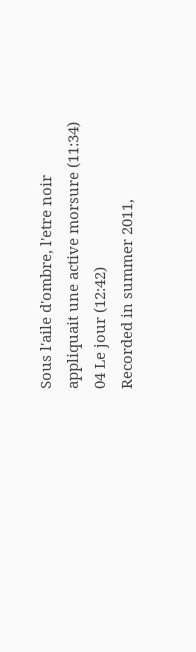Sous l'aile d'ombre, l'etre noir appliquait une active morsure (11:34)
04 Le jour (12:42)
Recorded in summer 2011,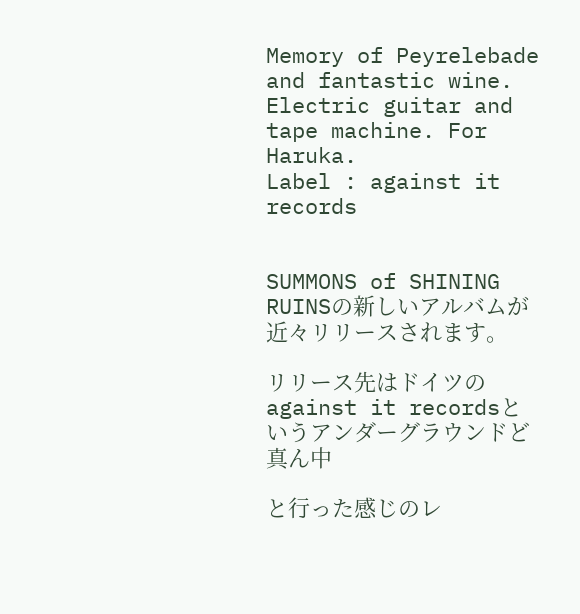Memory of Peyrelebade and fantastic wine.
Electric guitar and tape machine. For Haruka.
Label : against it records


SUMMONS of SHINING RUINSの新しいアルバムが近々リリースされます。

リリース先はドイツのagainst it recordsというアンダーグラウンドど真ん中

と行った感じのレ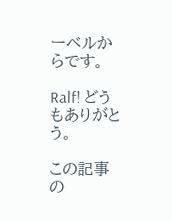ーベルからです。

Ralf! どうもありがとう。

この記事の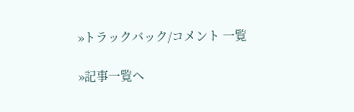»トラックバック/コメント 一覧

»記事一覧へ